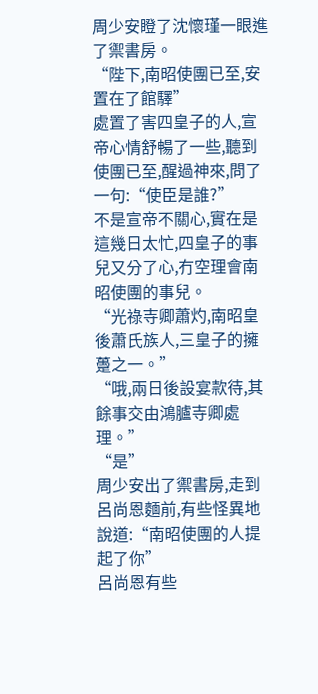周少安瞪了沈懷瑾一眼進了禦書房。
“陛下,南昭使團已至,安置在了館驛”
處置了害四皇子的人,宣帝心情舒暢了一些,聽到使團已至,醒過神來,問了一句:“使臣是誰?”
不是宣帝不關心,實在是這幾日太忙,四皇子的事兒又分了心,冇空理會南昭使團的事兒。
“光祿寺卿蕭灼,南昭皇後蕭氏族人,三皇子的擁躉之一。”
“哦,兩日後設宴款待,其餘事交由鴻臚寺卿處理。”
“是”
周少安出了禦書房,走到呂尚恩麵前,有些怪異地說道:“南昭使團的人提起了你”
呂尚恩有些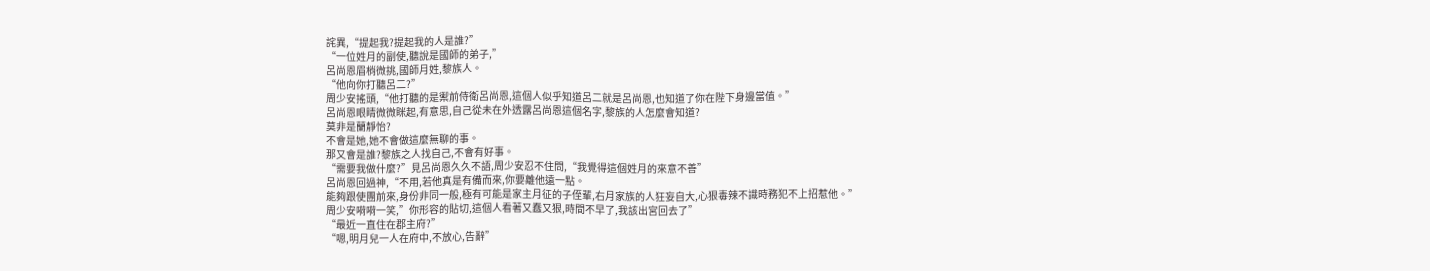詫異,“提起我?提起我的人是誰?”
“一位姓月的副使,聽說是國師的弟子,”
呂尚恩眉梢微挑,國師月姓,黎族人。
“他向你打聽呂二?”
周少安搖頭,“他打聽的是禦前侍衛呂尚恩,這個人似乎知道呂二就是呂尚恩,也知道了你在陛下身邊當值。”
呂尚恩眼睛微微眯起,有意思,自己從未在外透露呂尚恩這個名字,黎族的人怎麼會知道?
莫非是蘭靜怡?
不會是她,她不會做這麼無聊的事。
那又會是誰?黎族之人找自己,不會有好事。
“需要我做什麼?”見呂尚恩久久不語,周少安忍不住問,“我覺得這個姓月的來意不善”
呂尚恩回過神,“不用,若他真是有備而來,你要離他遠一點。
能夠跟使團前來,身份非同一般,極有可能是家主月征的子侄輩,右月家族的人狂妄自大,心狠毒辣不識時務犯不上招惹他。”
周少安嗬嗬一笑,”你形容的貼切,這個人看著又蠢又狠,時間不早了,我該出宮回去了”
“最近一直住在郡主府?”
“嗯,明月兒一人在府中,不放心,告辭”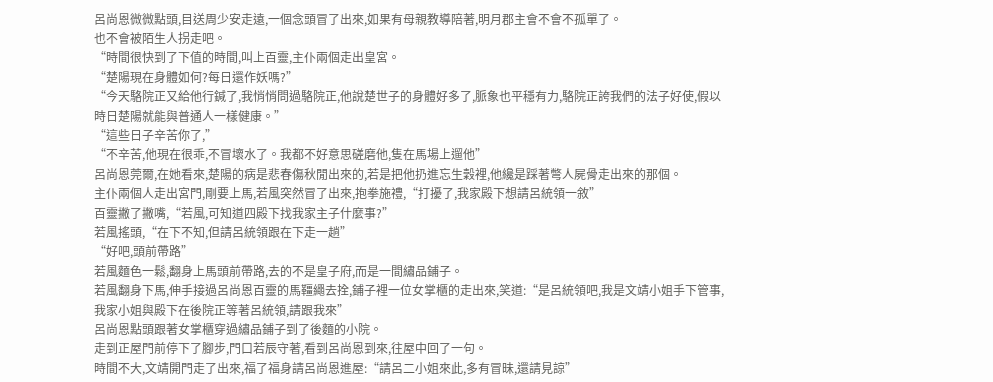呂尚恩微微點頭,目送周少安走遠,一個念頭冒了出來,如果有母親教導陪著,明月郡主會不會不孤單了。
也不會被陌生人拐走吧。
“時間很快到了下值的時間,叫上百靈,主仆兩個走出皇宮。
“楚陽現在身體如何?每日還作妖嗎?”
“今天駱院正又給他行鍼了,我悄悄問過駱院正,他說楚世子的身體好多了,脈象也平穩有力,駱院正誇我們的法子好使,假以時日楚陽就能與普通人一樣健康。”
“這些日子辛苦你了,”
“不辛苦,他現在很乖,不冒壞水了。我都不好意思磋磨他,隻在馬場上遛他”
呂尚恩莞爾,在她看來,楚陽的病是悲春傷秋閒出來的,若是把他扔進忘生穀裡,他纔是踩著彆人屍骨走出來的那個。
主仆兩個人走出宮門,剛要上馬,若風突然冒了出來,抱拳施禮,“打擾了,我家殿下想請呂統領一敘”
百靈撇了撇嘴,“若風,可知道四殿下找我家主子什麼事?”
若風搖頭,“在下不知,但請呂統領跟在下走一趟”
“好吧,頭前帶路”
若風麵色一鬆,翻身上馬頭前帶路,去的不是皇子府,而是一間繡品鋪子。
若風翻身下馬,伸手接過呂尚恩百靈的馬韁繩去拴,鋪子裡一位女掌櫃的走出來,笑道:“是呂統領吧,我是文靖小姐手下管事,我家小姐與殿下在後院正等著呂統領,請跟我來”
呂尚恩點頭跟著女掌櫃穿過繡品鋪子到了後麵的小院。
走到正屋門前停下了腳步,門口若辰守著,看到呂尚恩到來,往屋中回了一句。
時間不大,文靖開門走了出來,福了福身請呂尚恩進屋:“請呂二小姐來此,多有冒昧,還請見諒”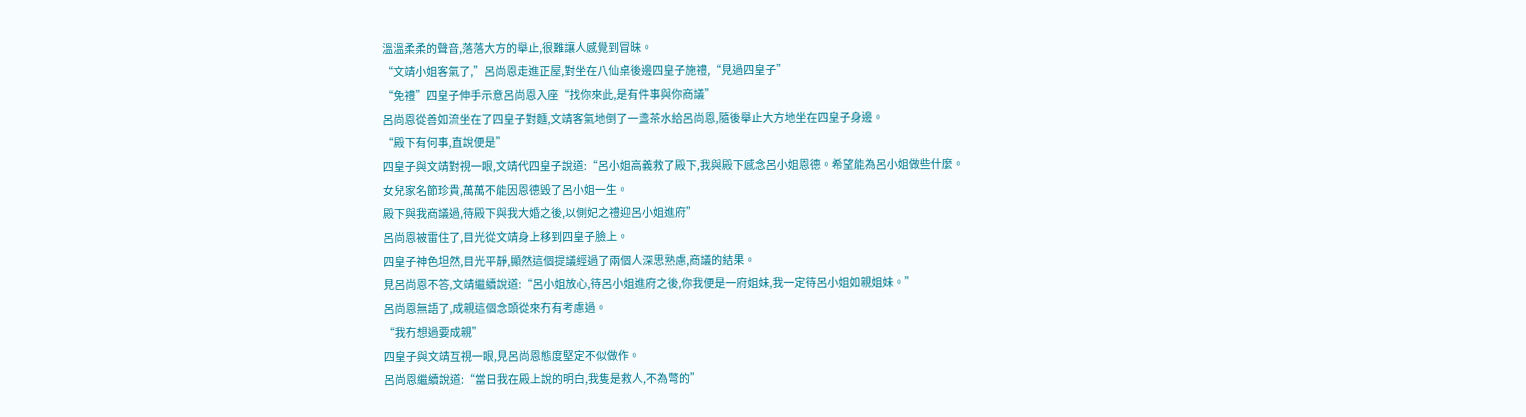溫溫柔柔的聲音,落落大方的舉止,很難讓人感覺到冒昧。
“文靖小姐客氣了,”呂尚恩走進正屋,對坐在八仙桌後邊四皇子施禮,“見過四皇子”
“免禮”四皇子伸手示意呂尚恩入座“找你來此,是有件事與你商議”
呂尚恩從善如流坐在了四皇子對麵,文靖客氣地倒了一盞茶水給呂尚恩,隨後舉止大方地坐在四皇子身邊。
“殿下有何事,直說便是”
四皇子與文靖對視一眼,文靖代四皇子說道:“呂小姐高義救了殿下,我與殿下感念呂小姐恩德。希望能為呂小姐做些什麼。
女兒家名節珍貴,萬萬不能因恩德毀了呂小姐一生。
殿下與我商議過,待殿下與我大婚之後,以側妃之禮迎呂小姐進府”
呂尚恩被雷住了,目光從文靖身上移到四皇子臉上。
四皇子神色坦然,目光平靜,顯然這個提議經過了兩個人深思熟慮,商議的結果。
見呂尚恩不答,文靖繼續說道:“呂小姐放心,待呂小姐進府之後,你我便是一府姐妹,我一定待呂小姐如親姐妹。”
呂尚恩無語了,成親這個念頭從來冇有考慮過。
“我冇想過要成親”
四皇子與文靖互視一眼,見呂尚恩態度堅定不似做作。
呂尚恩繼續說道:“當日我在殿上說的明白,我隻是救人,不為彆的”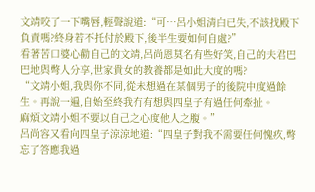文靖咬了一下嘴唇,輕聲說道:“可…呂小姐清白已失,不該找殿下負責嗎?終身若不托付於殿下,後半生要如何自處?”
看著苦口婆心勸自己的文靖,呂尚恩莫名有些好笑,自己的夫君巴巴地與彆人分享,世家貴女的教養都是如此大度的嗎?
“文靖小姐,我與你不同,從未想過在某個男子的後院中度過餘生。再說一遍,自始至終我冇有想與四皇子有過任何牽扯。
麻煩文靖小姐不要以自己之心度他人之腹。”
呂尚容又看向四皇子涼涼地道:“四皇子對我不需要任何愧疚,彆忘了答應我過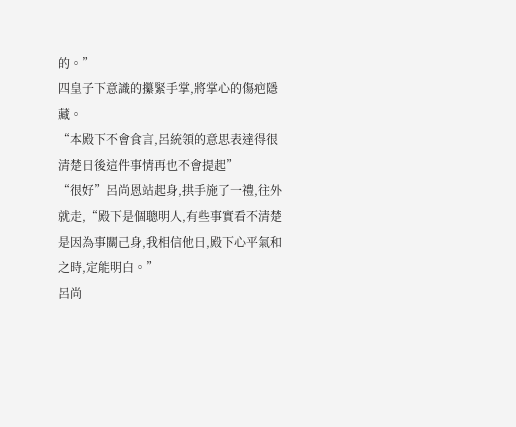的。”
四皇子下意識的攥緊手掌,將掌心的傷疤隱藏。
“本殿下不會食言,呂統領的意思表達得很清楚日後這件事情再也不會提起”
“很好”呂尚恩站起身,拱手施了一禮,往外就走,“殿下是個聰明人,有些事實看不清楚是因為事關己身,我相信他日,殿下心平氣和之時,定能明白。”
呂尚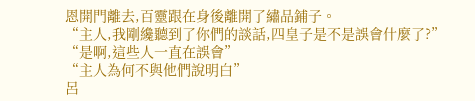恩開門離去,百靈跟在身後離開了繡品鋪子。
“主人,我剛纔聽到了你們的談話,四皇子是不是誤會什麼了?”
“是啊,這些人一直在誤會”
“主人為何不與他們說明白”
呂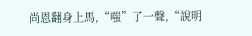尚恩翻身上馬,“嗤”了一聲,“說明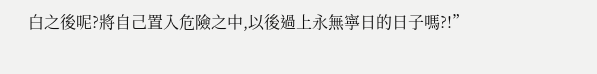白之後呢?將自己置入危險之中,以後過上永無寧日的日子嗎?!”